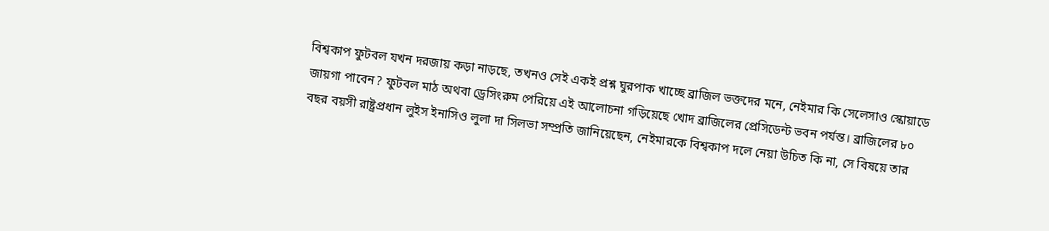বিশ্বকাপ ফুটবল যখন দরজায় কড়া নাড়ছে, তখনও সেই একই প্রশ্ন ঘুরপাক খাচ্ছে ব্রাজিল ভক্তদের মনে, নেইমার কি সেলেসাও স্কোয়াডে জায়গা পাবেন? ফুটবল মাঠ অথবা ড্রেসিংরুম পেরিয়ে এই আলোচনা গড়িয়েছে খোদ ব্রাজিলের প্রেসিডেন্ট ভবন পর্যন্ত। ব্রাজিলের ৮০ বছর বয়সী রাষ্ট্রপ্রধান লুইস ইনাসিও লুলা দা সিলভা সম্প্রতি জানিয়েছেন, নেইমারকে বিশ্বকাপ দলে নেয়া উচিত কি না, সে বিষয়ে তার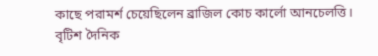কাছে পরামর্শ চেয়েছিলেন ব্রাজিল কোচ কার্লো আনচেলত্তি।
বৃটিশ দৈনিক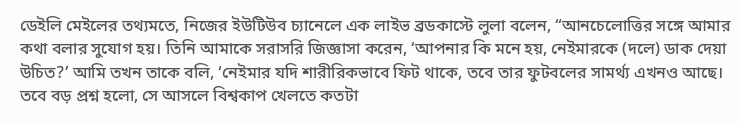ডেইলি মেইলের তথ্যমতে, নিজের ইউটিউব চ্যানেলে এক লাইভ ব্রডকাস্টে লুলা বলেন, “আনচেলোত্তির সঙ্গে আমার কথা বলার সুযোগ হয়। তিনি আমাকে সরাসরি জিজ্ঞাসা করেন, ‘আপনার কি মনে হয়, নেইমারকে (দলে) ডাক দেয়া উচিত?’ আমি তখন তাকে বলি, ‘নেইমার যদি শারীরিকভাবে ফিট থাকে, তবে তার ফুটবলের সামর্থ্য এখনও আছে। তবে বড় প্রশ্ন হলো, সে আসলে বিশ্বকাপ খেলতে কতটা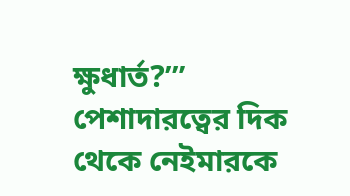ক্ষুধার্ত?’” পেশাদারত্বের দিক থেকে নেইমারকে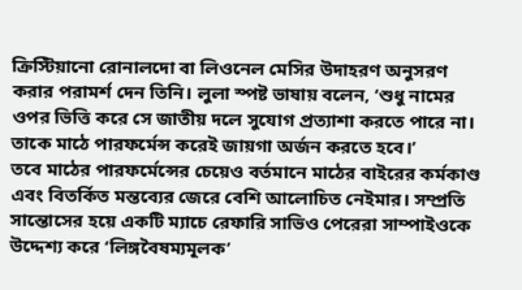ক্রিস্টিয়ানো রোনালদো বা লিওনেল মেসির উদাহরণ অনুসরণ করার পরামর্শ দেন তিনি। লুলা স্পষ্ট ভাষায় বলেন, ‘শুধু নামের ওপর ভিত্তি করে সে জাতীয় দলে সুযোগ প্রত্যাশা করতে পারে না। তাকে মাঠে পারফর্মেন্স করেই জায়গা অর্জন করতে হবে।’
তবে মাঠের পারফর্মেন্সের চেয়েও বর্তমানে মাঠের বাইরের কর্মকাণ্ড এবং বিতর্কিত মন্তব্যের জেরে বেশি আলোচিত নেইমার। সম্প্রতি সান্তোসের হয়ে একটি ম্যাচে রেফারি সাভিও পেরেরা সাম্পাইওকে উদ্দেশ্য করে ‘লিঙ্গবৈষম্যমূলক’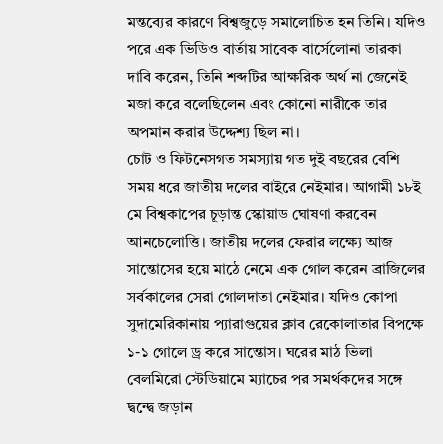মন্তব্যের কারণে বিশ্বজুড়ে সমালোচিত হন তিনি। যদিও পরে এক ভিডিও বার্তায় সাবেক বার্সেলোনা তারকা দাবি করেন, তিনি শব্দটির আক্ষরিক অর্থ না জেনেই মজা করে বলেছিলেন এবং কোনো নারীকে তার অপমান করার উদ্দেশ্য ছিল না।
চোট ও ফিটনেসগত সমস্যায় গত দুই বছরের বেশি সময় ধরে জাতীয় দলের বাইরে নেইমার। আগামী ১৮ই মে বিশ্বকাপের চূড়ান্ত স্কোয়াড ঘোষণা করবেন আনচেলোত্তি। জাতীয় দলের ফেরার লক্ষ্যে আজ সান্তোসের হয়ে মাঠে নেমে এক গোল করেন ব্রাজিলের সর্বকালের সেরা গোলদাতা নেইমার। যদিও কোপা সুদামেরিকানায় প্যারাগুয়ের ক্লাব রেকোলাতার বিপক্ষে ১-১ গোলে ড্র করে সান্তোস। ঘরের মাঠ ভিলা বেলমিরো স্টেডিয়ামে ম্যাচের পর সমর্থকদের সঙ্গে দ্বন্দ্বে জড়ান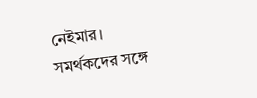নেইমার। সমর্থকদের সঙ্গে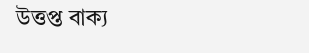উত্তপ্ত বাক্য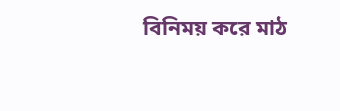বিনিময় করে মাঠ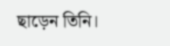ছাড়েন তিনি।